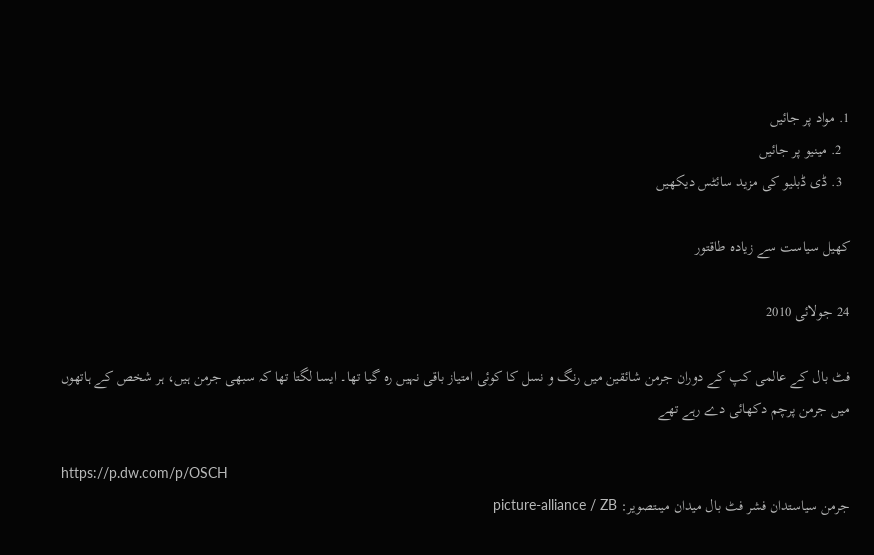1. مواد پر جائیں
  2. مینیو پر جائیں
  3. ڈی ڈبلیو کی مزید سائٹس دیکھیں

کھیل سیاست سے زیادہ طاقتور

24 جولائی 2010

فٹ بال کے عالمی کپ کے دوران جرمن شائقین میں رنگ و نسل کا کوئی امتیاز باقی نہیں رہ گیا تھا۔ ایسا لگتا تھا کہ سبھی جرمن ہیں، ہر شخص کے ہاتھوں میں جرمن پرچم دکھائی دے رہے تھے

https://p.dw.com/p/OSCH
جرمن سیاستدان فشر فٹ بال میدان میںتصویر: picture-alliance / ZB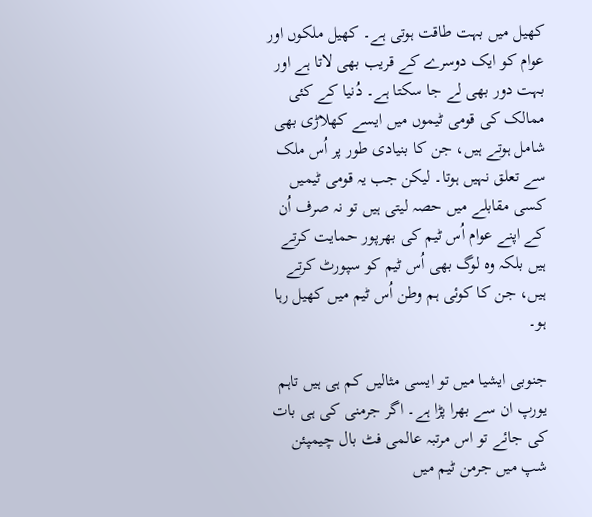کھیل میں بہت طاقت ہوتی ہے۔ کھیل ملکوں اور عوام کو ایک دوسرے کے قریب بھی لاتا ہے اور بہت دور بھی لے جا سکتا ہے۔ دُنیا کے کئی ممالک کی قومی ٹیموں میں ایسے کھلاڑی بھی شامل ہوتے ہیں، جن کا بنیادی طور پر اُس ملک سے تعلق نہیں ہوتا۔ لیکن جب یہ ق‍ومی ٹیمیں کسی مقابلے میں حصہ لیتی ہیں تو نہ صرف اُن کے اپنے عوام اُس ٹیم کی بھرپور حمایت کرتے ہیں بلکہ وہ لوگ بھی اُس ٹیم کو سپورٹ کرتے ہیں، جن کا کوئی ہم وطن اُس ٹیم میں کھیل رہا ہو۔

جنوبی ایشیا میں تو ایسی مثالیں کم ہی ہیں تاہم یورپ ان سے بھرا پڑا ہے۔ اگر جرمنی کی ہی بات کی جائے تو اس مرتبہ عالمی فٹ بال چیمپئن شپ میں جرمن ٹیم میں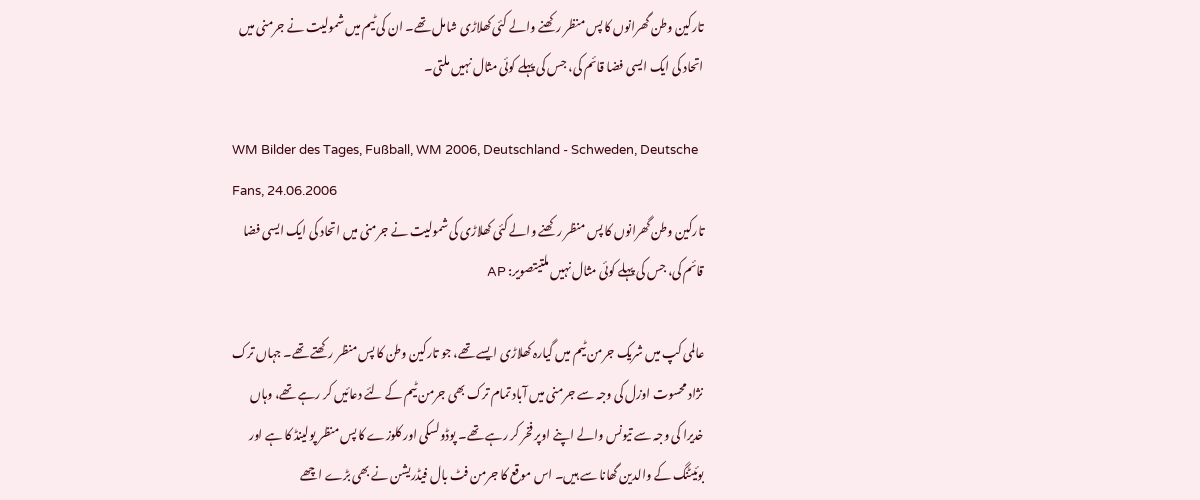تارکین وطن گھرانوں کا پس منظر رکھنے والے کئی کھلاڑی شامل تھے۔ ان کی ٹیم میں شمولیت نے جرمنی میں اتحاد کی ایک ایسی فضا قائم کی، جس کی پہلے کوئی مثال نہیں ملتی۔

WM Bilder des Tages, Fußball, WM 2006, Deutschland - Schweden, Deutsche Fans, 24.06.2006
تارکین وطن گھرانوں کا پس منظر رکھنے والے کئی کھلاڑی کی شمولیت نے جرمنی میں اتحاد کی ایک ایسی فضا قائم کی، جس کی پہلے کوئی مثال نہیں ملتیتصویر: AP

عالمی کپ میں شریک جرمن ٹیم میں گیارہ کھلاڑی ایسے تھے، جو تارکین وطن کا پس منظر رکھتے تھے۔ جہاں ترک نژاد محسوت اوزل کی وجہ سے جرمنی میں آباد تمام ترک بھی جرمن ٹیم کے لئے دعائیں کر رہے تھے، وہاں خدیرا کی وجہ سے تیونس والے اپنے اوپر فخر کر رہے تھے۔ پوڈولسکی اور کلوزے کا پس منظر پولینڈ کا ہے اور بوئیٹنگ کے والدین گھانا سے ہیں۔ اس موقع کا جرمن فٹ بال فیڈریشن نے بھی بڑے اچھے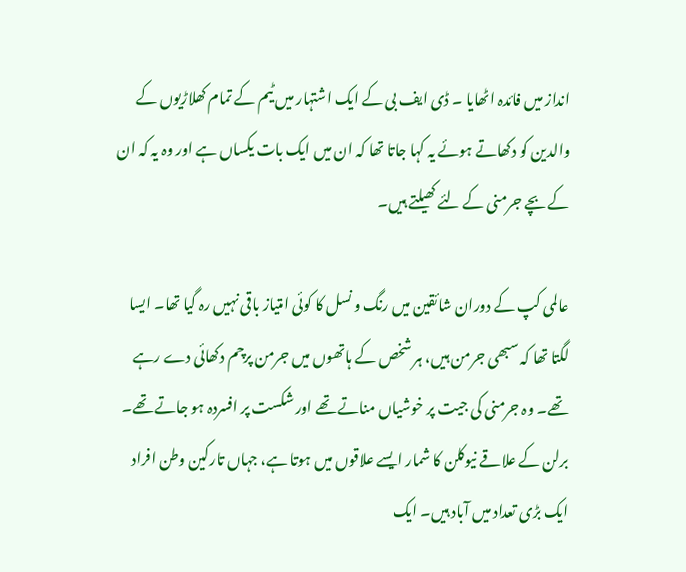انداز میں فائدہ اٹھایا ۔ ڈی ایف بی کے ایک اشتہار میں ٹیم کے تمام کھلاڑیوں کے والدین کو دکھاتے ہوئے یہ کہا جاتا تھا کہ ان میں ایک بات یکساں ہے اور وہ یہ کہ ان کے بچے جرمنی کے لئے کھیلتے ہیں۔

عالمی کپ کے دوران شائقین میں رنگ و نسل کا کوئی امتیاز باقی نہیں رہ گیا تھا۔ ایسا لگتا تھا کہ سبھی جرمن ہیں، ہر شخص کے ہاتھوں میں جرمن پرچم دکھائی دے رہے تھے۔ وہ جرمنی کی جیت پر خوشیاں مناتے تھے اور شکست پر افسردہ ہو جاتے تھے۔ برلن کے علاقے نیوکلن کا شمار ایسے علاقوں میں ہوتا ہے، جہاں تارکین وطن افراد ایک بڑی تعداد میں آباد ہیں۔ ایک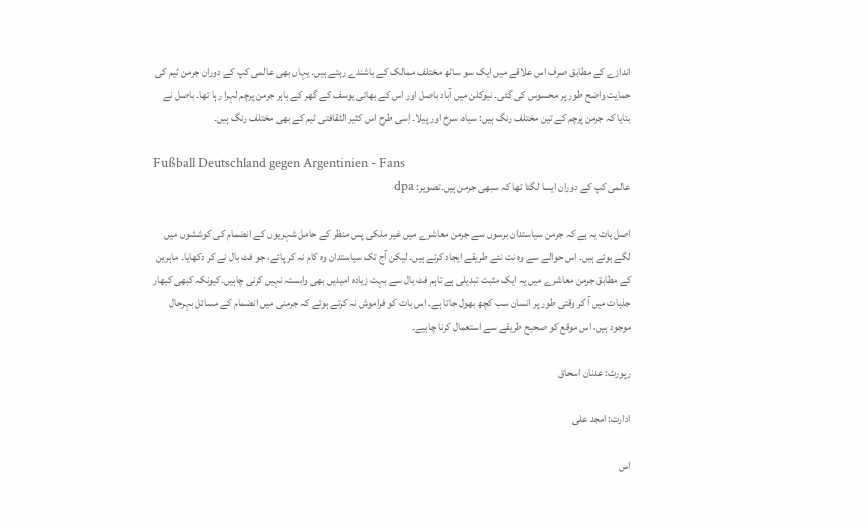اندازے کے مطابق صرف اس علاقے میں ایک سو ساٹھ مختلف ممالک کے باشندے رہتے ہیں۔ یہاں بھی عالمی کپ کے دوران جرمن ٹیم کی حمایت واضح طور پر محسوس کی گئی۔ نیوکلن میں آباد باصل اور اس کے بھائی یوسف کے گھر کے باہر جرمن پرچم لہرا رہا تھا۔ باصل نے بتایا کہ جرمن پرچم کے تین مختلف رنگ ہیں: سیاہ، سرخ اور پیلا۔ اِسی طرح اس کثیر الثقافتی ٹیم کے بھی مختلف رنگ ہیں۔

Fußball Deutschland gegen Argentinien - Fans
عالمی کپ کے دوران ایسا لگتا تھا کہ سبھی جرمن ہیں۔تصویر: dpa

اصل بات یہ ہے کہ جرمن سیاستدان برسوں سے جرمن معاشرے میں غیر ملکی پس منظر کے حامل شہریوں کے انضمام کی کوششوں میں لگے ہوئے ہیں۔ اس حوالے سے وہ نت نئے طریقے ایجاد کرتے ہیں۔ لیکن آج تک سیاستدان وہ کام نہ کر پائے، جو فٹ بال نے کر دکھایا۔ ماہرین کے مطابق جرمن معاشرے میں یہ ایک مثبت تبدیلی ہے تاہم فٹ بال سے بہت زیادہ امیدیں بھی وابستہ نہیں کرنی چاہیں۔کیونکہ کبھی کبھار جذبات میں آ کر وقتی طور پر انسان سب کچھ بھول جاتا ہے۔ اس بات کو فراموش نہ کرتے ہوئے کہ جرمنی میں انضمام کے مسائل بہرحال موجود ہیں، اس موقع کو صحیح طریقے سے استعمال کرنا چاہیے۔

رپورٹ: عدنان اسحاق

ادارت: امجد علی

اس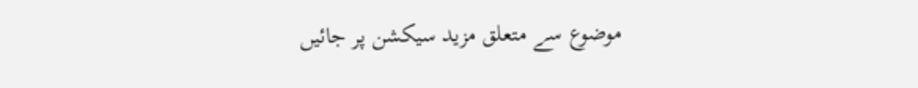موضوع سے متعلق مزید سیکشن پر جائیں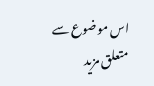اس موضوع سے متعلق مزید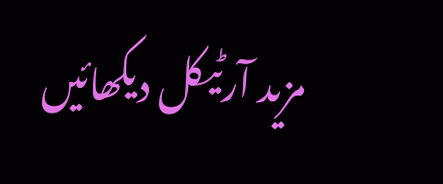مزید آرٹیکل دیکھائیں